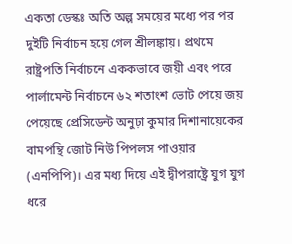একতা ডেস্কঃ অতি অল্প সময়ের মধ্যে পর পর দুইটি নির্বাচন হয়ে গেল শ্রীলঙ্কায়। প্রথমে রাষ্ট্রপতি নির্বাচনে এককভাবে জয়ী এবং পরে পার্লামেন্ট নির্বাচনে ৬২ শতাংশ ভোট পেয়ে জয় পেয়েছে প্রেসিডেন্ট অনুঢ়া কুমার দিশানায়েকের বামপন্থি জোট নিউ পিপলস পাওয়ার (এনপিপি)। এর মধ্য দিয়ে এই দ্বীপরাষ্ট্রে যুগ যুগ ধরে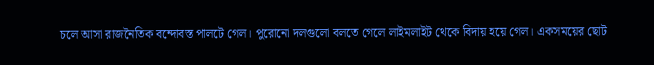চলে আসা রাজনৈতিক বন্দোবস্ত পালটে গেল। পুরোনো দলগুলো বলতে গেলে লাইমলাইট থেকে বিদায় হয়ে গেল। একসময়ের ছোট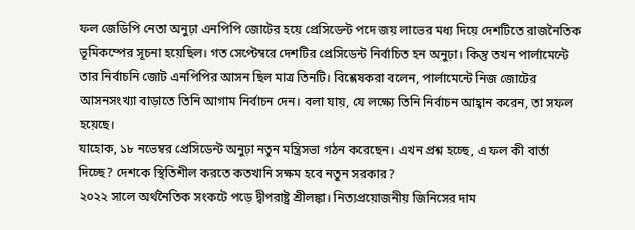ফল জেডিপি নেতা অনুঢ়া এনপিপি জোটের হয়ে প্রেসিডেন্ট পদে জয় লাভের মধ্য দিয়ে দেশটিতে রাজনৈতিক ভূমিকম্পের সূচনা হয়েছিল। গত সেপ্টেম্বরে দেশটির প্রেসিডেন্ট নির্বাচিত হন অনুঢ়া। কিন্তু তখন পার্লামেন্টে তার নির্বাচনি জোট এনপিপির আসন ছিল মাত্র তিনটি। বিশ্লেষকরা বলেন, পার্লামেন্টে নিজ জোটের আসনসংখ্যা বাড়াতে তিনি আগাম নির্বাচন দেন। বলা যায়, যে লক্ষ্যে তিনি নির্বাচন আহ্বান করেন, তা সফল হয়েছে।
যাহোক, ১৮ নভেম্বর প্রেসিডেন্ট অনুঢ়া নতুন মন্ত্রিসভা গঠন করেছেন। এখন প্রশ্ন হচ্ছে, এ ফল কী বার্তা দিচ্ছে? দেশকে স্থিতিশীল করতে কতখানি সক্ষম হবে নতুন সরকার?
২০২২ সালে অর্থনৈতিক সংকটে পড়ে দ্বীপরাষ্ট্র শ্রীলঙ্কা। নিত্যপ্রয়োজনীয় জিনিসের দাম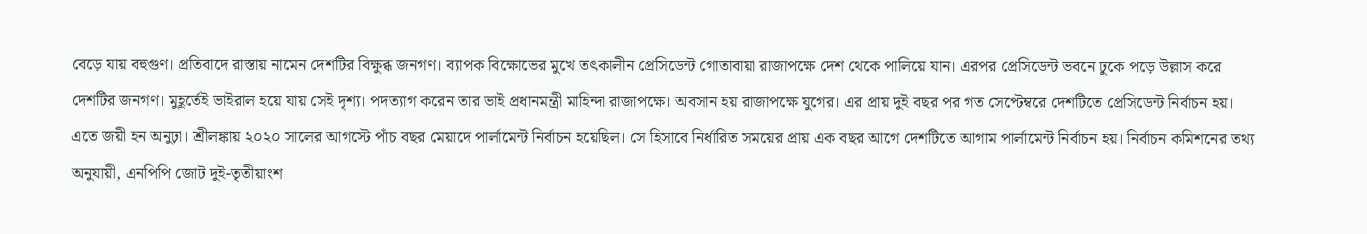বেড়ে যায় বহুগুণ। প্রতিবাদে রাস্তায় নামেন দেশটির বিক্ষুব্ধ জনগণ। ব্যাপক বিক্ষোভের মুখে তৎকালীন প্রেসিডেন্ট গোতাবায়া রাজাপক্ষে দেশ থেকে পালিয়ে যান। এরপর প্রেসিডেন্ট ভবনে ঢুকে পড়ে উল্লাস করে দেশটির জনগণ। মুহূর্তেই ভাইরাল হয়ে যায় সেই দৃশ্য। পদত্যাগ করেন তার ভাই প্রধানমন্ত্রী মাহিন্দা রাজাপক্ষে। অবসান হয় রাজাপক্ষে যুগের। এর প্রায় দুই বছর পর গত সেপ্টেম্বরে দেশটিতে প্রেসিডেন্ট নির্বাচন হয়। এতে জয়ী হন অনুঢ়া। শ্রীলঙ্কায় ২০২০ সালের আগস্টে পাঁচ বছর মেয়াদে পার্লামেন্ট নির্বাচন হয়েছিল। সে হিসাবে নির্ধারিত সময়ের প্রায় এক বছর আগে দেশটিতে আগাম পার্লামেন্ট নির্বাচন হয়। নির্বাচন কমিশনের তথ্য অনুযায়ী, এনপিপি জোট দুই-তৃতীয়াংশ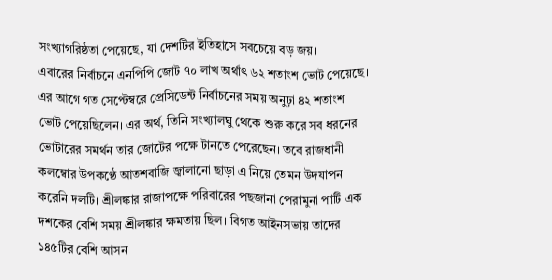সংখ্যাগরিষ্ঠতা পেয়েছে, যা দেশটির ইতিহাসে সবচেয়ে বড় জয়।
এবারের নির্বাচনে এনপিপি জোট ৭০ লাখ অর্থাৎ ৬২ শতাংশ ভোট পেয়েছে। এর আগে গত সেপ্টেম্বরে প্রেসিডেন্ট নির্বাচনের সময় অনুঢ়া ৪২ শতাংশ ভোট পেয়েছিলেন। এর অর্থ, তিনি সংখ্যালঘু থেকে শুরু করে সব ধরনের ভোটারের সমর্থন তার জোটের পক্ষে টানতে পেরেছেন। তবে রাজধানী কলম্বোর উপকণ্ঠে আতশবাজি জ্বালানো ছাড়া এ নিয়ে তেমন উদযাপন করেনি দলটি। শ্রীলঙ্কার রাজাপক্ষে পরিবারের পছজানা পেরামুনা পার্টি এক দশকের বেশি সময় শ্রীলঙ্কার ক্ষমতায় ছিল। বিগত আইনসভায় তাদের ১৪৫টির বেশি আসন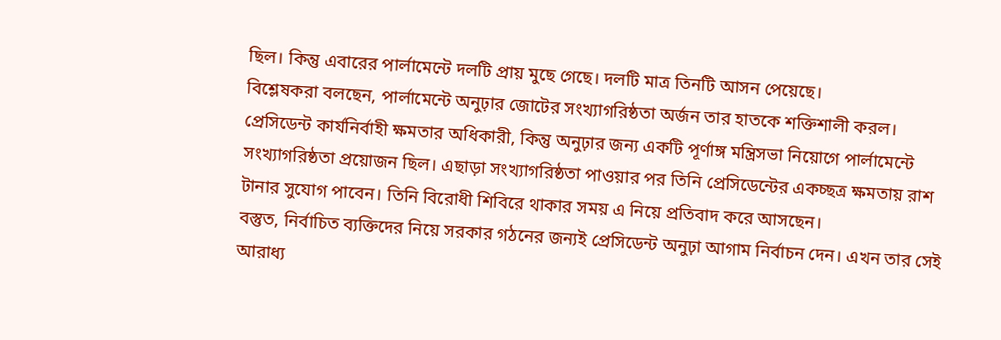ছিল। কিন্তু এবারের পার্লামেন্টে দলটি প্রায় মুছে গেছে। দলটি মাত্র তিনটি আসন পেয়েছে।
বিশ্লেষকরা বলছেন, পার্লামেন্টে অনুঢ়ার জোটের সংখ্যাগরিষ্ঠতা অর্জন তার হাতকে শক্তিশালী করল। প্রেসিডেন্ট কার্যনির্বাহী ক্ষমতার অধিকারী, কিন্তু অনুঢ়ার জন্য একটি পূর্ণাঙ্গ মন্ত্রিসভা নিয়োগে পার্লামেন্টে সংখ্যাগরিষ্ঠতা প্রয়োজন ছিল। এছাড়া সংখ্যাগরিষ্ঠতা পাওয়ার পর তিনি প্রেসিডেন্টের একচ্ছত্র ক্ষমতায় রাশ টানার সুযোগ পাবেন। তিনি বিরোধী শিবিরে থাকার সময় এ নিয়ে প্রতিবাদ করে আসছেন।
বস্তুত, নির্বাচিত ব্যক্তিদের নিয়ে সরকার গঠনের জন্যই প্রেসিডেন্ট অনুঢ়া আগাম নির্বাচন দেন। এখন তার সেই আরাধ্য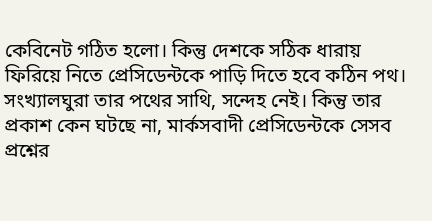কেবিনেট গঠিত হলো। কিন্তু দেশকে সঠিক ধারায় ফিরিয়ে নিতে প্রেসিডেন্টকে পাড়ি দিতে হবে কঠিন পথ। সংখ্যালঘুরা তার পথের সাথি, সন্দেহ নেই। কিন্তু তার প্রকাশ কেন ঘটছে না, মার্কসবাদী প্রেসিডেন্টকে সেসব প্রশ্নের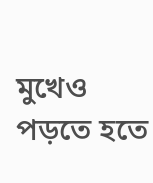মুখেও পড়তে হতে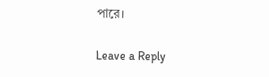পারে।

Leave a Reply